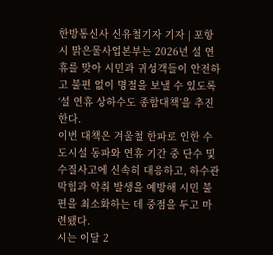한방통신사 신유철기자 기자 | 포항시 맑은물사업본부는 2026년 설 연휴를 맞아 시민과 귀성객들이 안전하고 불편 없이 명절을 보낼 수 있도록 ‘설 연휴 상하수도 종합대책’을 추진한다.
이번 대책은 겨울철 한파로 인한 수도시설 동파와 연휴 기간 중 단수 및 수질사고에 신속히 대응하고, 하수관 막힘과 악취 발생을 예방해 시민 불편을 최소화하는 데 중점을 두고 마련됐다.
시는 이달 2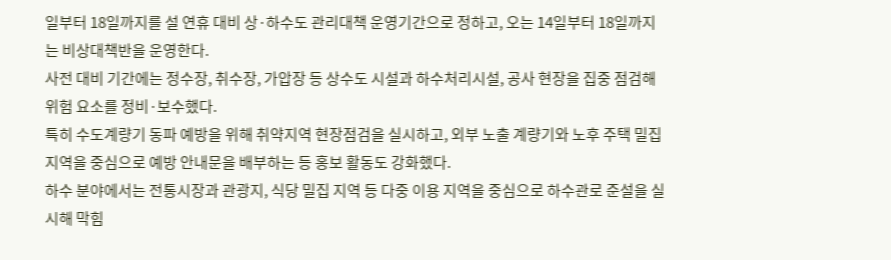일부터 18일까지를 설 연휴 대비 상·하수도 관리대책 운영기간으로 정하고, 오는 14일부터 18일까지는 비상대책반을 운영한다.
사전 대비 기간에는 정수장, 취수장, 가압장 등 상수도 시설과 하수처리시설, 공사 현장을 집중 점검해 위험 요소를 정비·보수했다.
특히 수도계량기 동파 예방을 위해 취약지역 현장점검을 실시하고, 외부 노출 계량기와 노후 주택 밀집 지역을 중심으로 예방 안내문을 배부하는 등 홍보 활동도 강화했다.
하수 분야에서는 전통시장과 관광지, 식당 밀집 지역 등 다중 이용 지역을 중심으로 하수관로 준설을 실시해 막힘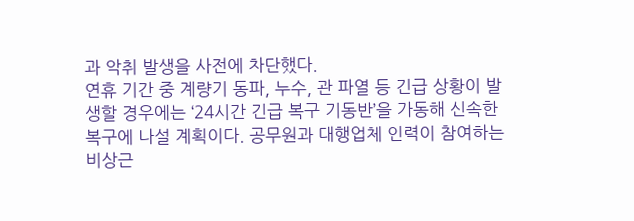과 악취 발생을 사전에 차단했다.
연휴 기간 중 계량기 동파, 누수, 관 파열 등 긴급 상황이 발생할 경우에는 ‘24시간 긴급 복구 기동반’을 가동해 신속한 복구에 나설 계획이다. 공무원과 대행업체 인력이 참여하는 비상근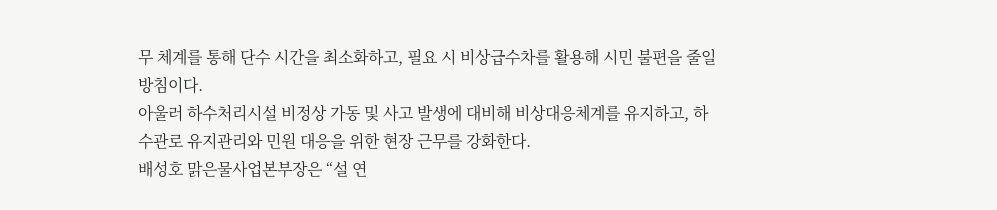무 체계를 통해 단수 시간을 최소화하고, 필요 시 비상급수차를 활용해 시민 불편을 줄일 방침이다.
아울러 하수처리시설 비정상 가동 및 사고 발생에 대비해 비상대응체계를 유지하고, 하수관로 유지관리와 민원 대응을 위한 현장 근무를 강화한다.
배성호 맑은물사업본부장은 “설 연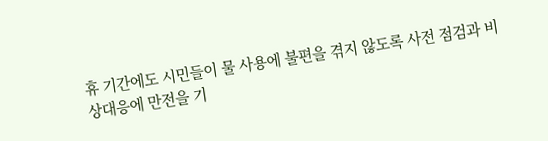휴 기간에도 시민들이 물 사용에 불편을 겪지 않도록 사전 점검과 비상대응에 만전을 기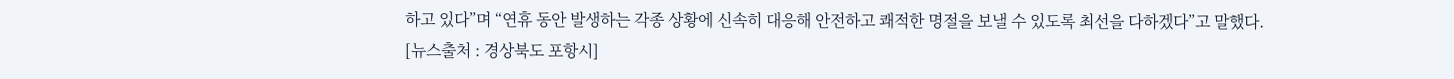하고 있다”며 “연휴 동안 발생하는 각종 상황에 신속히 대응해 안전하고 쾌적한 명절을 보낼 수 있도록 최선을 다하겠다”고 말했다.
[뉴스출처 : 경상북도 포항시]